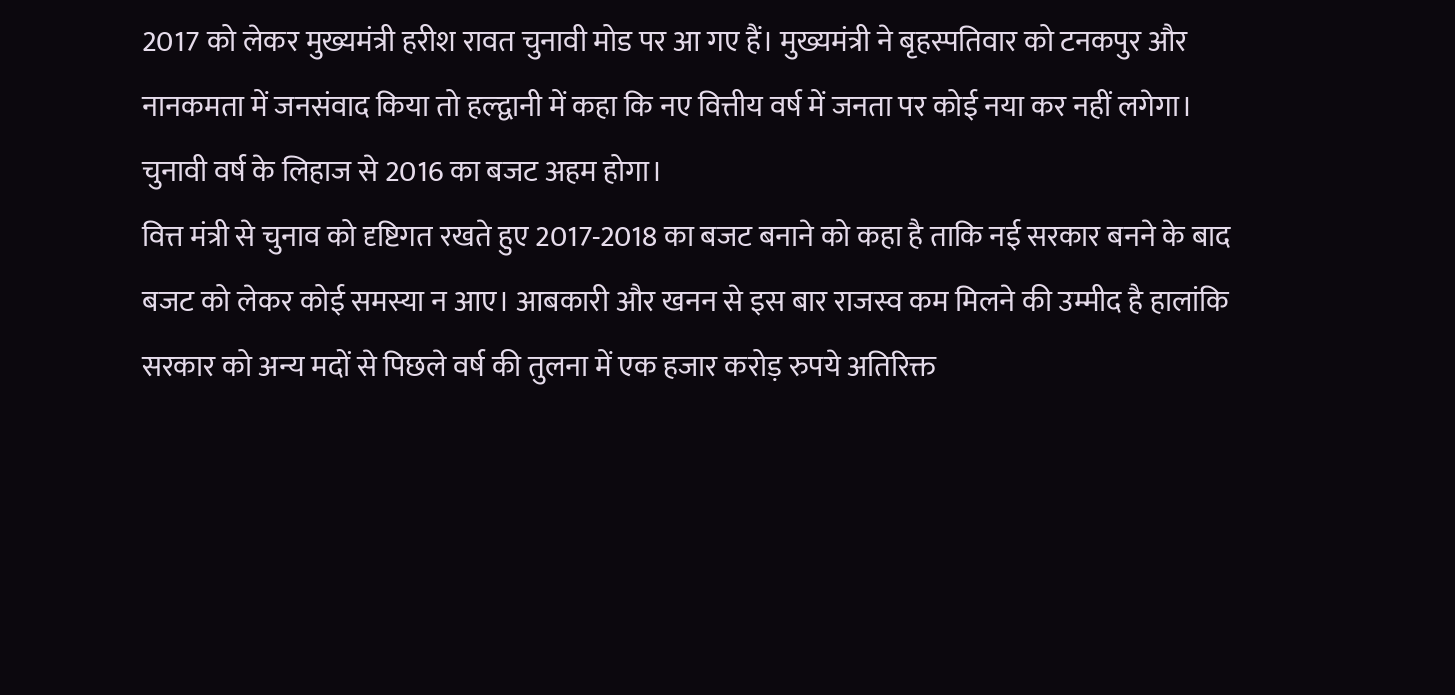2017 को लेकर मुख्यमंत्री हरीश रावत चुनावी मोड पर आ गए हैं। मुख्यमंत्री ने बृहस्पतिवार को टनकपुर और नानकमता में जनसंवाद किया तो हल्द्वानी में कहा कि नए वित्तीय वर्ष में जनता पर कोई नया कर नहीं लगेगा। चुनावी वर्ष के लिहाज से 2016 का बजट अहम होगा।
वित्त मंत्री से चुनाव को दृष्टिगत रखते हुए 2017-2018 का बजट बनाने को कहा है ताकि नई सरकार बनने के बाद बजट को लेकर कोई समस्या न आए। आबकारी और खनन से इस बार राजस्व कम मिलने की उम्मीद है हालांकि सरकार को अन्य मदों से पिछले वर्ष की तुलना में एक हजार करोड़ रुपये अतिरिक्त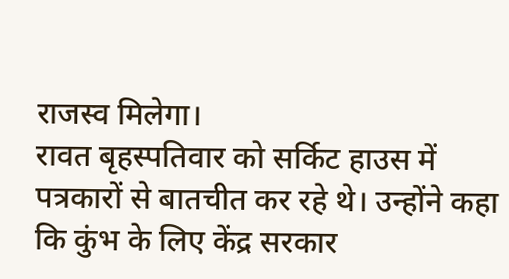राजस्व मिलेगा।
रावत बृहस्पतिवार को सर्किट हाउस में पत्रकारों से बातचीत कर रहे थे। उन्होंने कहा कि कुंभ के लिए केंद्र सरकार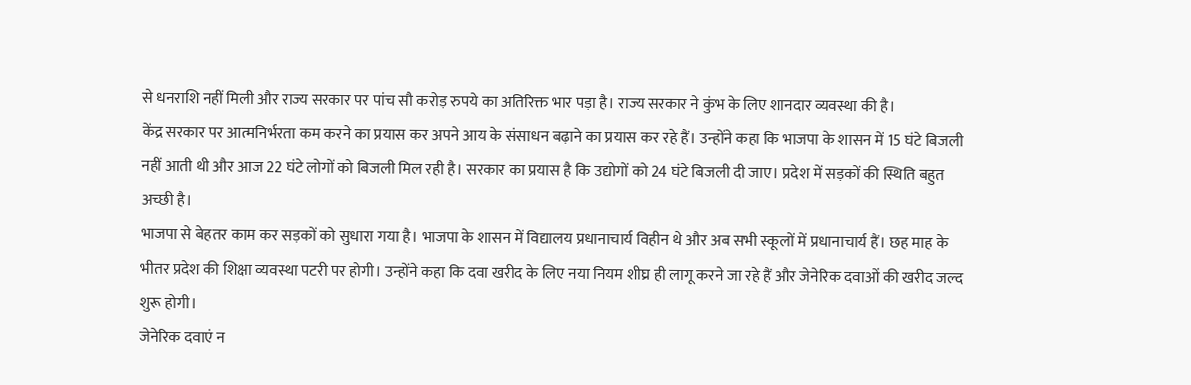से धनराशि नहीं मिली और राज्य सरकार पर पांच सौ करोड़ रुपये का अतिरिक्त भार पड़ा है। राज्य सरकार ने कुंभ के लिए शानदार व्यवस्था की है।
केंद्र सरकार पर आत्मनिर्भरता कम करने का प्रयास कर अपने आय के संसाधन बढ़ाने का प्रयास कर रहे हैं। उन्होंने कहा कि भाजपा के शासन में 15 घंटे बिजली नहीं आती थी और आज 22 घंटे लोगों को बिजली मिल रही है। सरकार का प्रयास है कि उद्योगों को 24 घंटे बिजली दी जाए। प्रदेश में सड़कों की स्थिति बहुत अच्छी है।
भाजपा से बेहतर काम कर सड़कों को सुधारा गया है। भाजपा के शासन में विद्यालय प्रधानाचार्य विहीन थे और अब सभी स्कूलों में प्रधानाचार्य हैं। छह माह के भीतर प्रदेश की शिक्षा व्यवस्था पटरी पर होगी। उन्होंने कहा कि दवा खरीद के लिए नया नियम शीघ्र ही लागू करने जा रहे हैं और जेनेरिक दवाओं की खरीद जल्द शुरू होगी।
जेनेरिक दवाएं न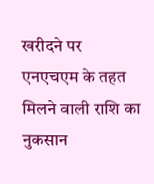खरीदने पर एनएचएम के तहत मिलने वाली राशि का नुकसान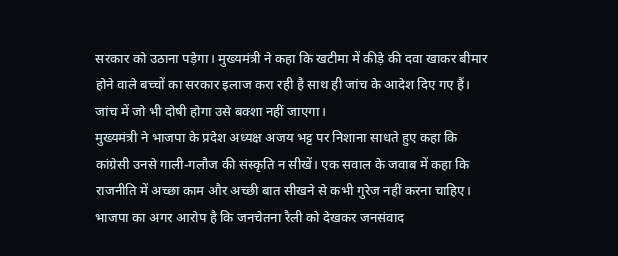सरकार को उठाना पड़ेगा। मुख्यमंत्री ने कहा कि खटीमा में कीड़े की दवा खाकर बीमार होने वाले बच्चों का सरकार इलाज करा रही है साथ ही जांच के आदेश दिए गए हैं। जांच में जो भी दोषी होगा उसे बक्शा नहीं जाएगा।
मुख्यमंत्री ने भाजपा के प्रदेश अध्यक्ष अजय भट्ट पर निशाना साधते हुए कहा कि कांग्रेसी उनसे गाली-गलौज की संस्कृति न सीखें। एक सवाल के जवाब में कहा कि राजनीति में अच्छा काम और अच्छी बात सीखने से कभी गुरेज नहीं करना चाहिए।
भाजपा का अगर आरोप है कि जनचेतना रैली को देखकर जनसंवाद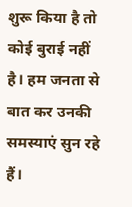शुरू किया है तो कोई बुराई नहीं है। हम जनता से बात कर उनकी समस्याएं सुन रहे हैं।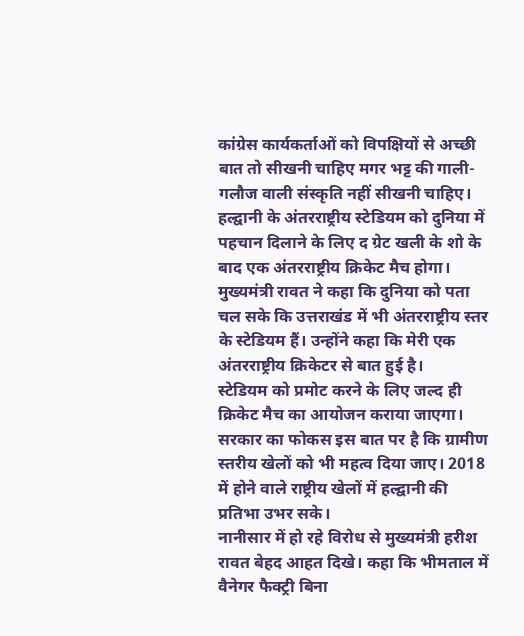कांग्रेस कार्यकर्ताओं को विपक्षियों से अच्छी बात तो सीखनी चाहिए मगर भट्ट की गाली-गलौज वाली संस्कृति नहीं सीखनी चाहिए।
हल्द्वानी के अंतरराष्ट्रीय स्टेडियम को दुनिया में पहचान दिलाने के लिए द ग्रेट खली के शो के बाद एक अंतरराष्ट्रीय क्रिकेट मैच होगा। मुख्यमंत्री रावत ने कहा कि दुनिया को पता चल सके कि उत्तराखंड में भी अंतरराष्ट्रीय स्तर के स्टेडियम हैं। उन्होंने कहा कि मेरी एक अंतरराष्ट्रीय क्रिकेटर से बात हुई है।
स्टेडियम को प्रमोट करने के लिए जल्द ही क्रिकेट मैच का आयोजन कराया जाएगा। सरकार का फोकस इस बात पर है कि ग्रामीण स्तरीय खेलों को भी महत्व दिया जाए। 2018 में होने वाले राष्ट्रीय खेलों में हल्द्वानी की प्रतिभा उभर सके।
नानीसार में हो रहे विरोध से मुख्यमंत्री हरीश रावत बेहद आहत दिखे। कहा कि भीमताल में वैनेगर फैक्ट्री बिना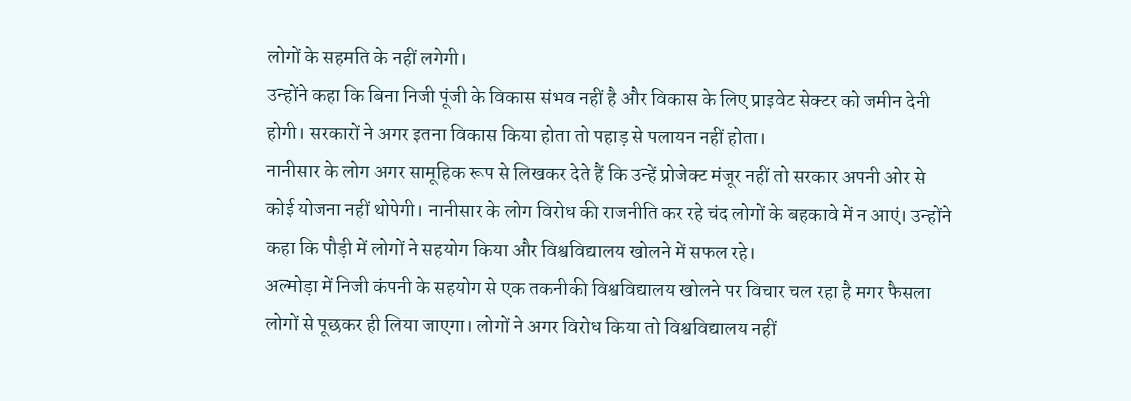लोगों के सहमति के नहीं लगेगी।
उन्होंने कहा कि बिना निजी पूंजी के विकास संभव नहीं है और विकास के लिए प्राइवेट सेक्टर को जमीन देनी होगी। सरकारों ने अगर इतना विकास किया होता तो पहाड़ से पलायन नहीं होता।
नानीसार के लोग अगर सामूहिक रूप से लिखकर देते हैं कि उन्हें प्रोजेक्ट मंजूर नहीं तो सरकार अपनी ओर से कोई योजना नहीं थोपेगी। नानीसार के लोग विरोध की राजनीति कर रहे चंद लोगों के बहकावे में न आएं। उन्होंने कहा कि पौड़ी में लोगों ने सहयोग किया और विश्वविद्यालय खोलने में सफल रहे।
अल्मोड़ा में निजी कंपनी के सहयोग से एक तकनीकी विश्वविद्यालय खोलने पर विचार चल रहा है मगर फैसला लोगों से पूछकर ही लिया जाएगा। लोगों ने अगर विरोध किया तो विश्वविद्यालय नहीं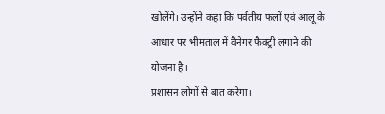खोलेंगे। उन्होंने कहा कि पर्वतीय फलों एवं आलू के आधार पर भीमताल में वैनेगर फैक्ट्री लगाने की योजना है।
प्रशासन लोगों से बात करेगा।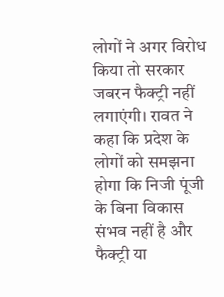लोगों ने अगर विरोध किया तो सरकार जबरन फैक्ट्री नहीं लगाएंगी। रावत ने कहा कि प्रदेश के लोगों को समझना होगा कि निजी पूंजी के बिना विकास संभव नहीं है और फैक्ट्री या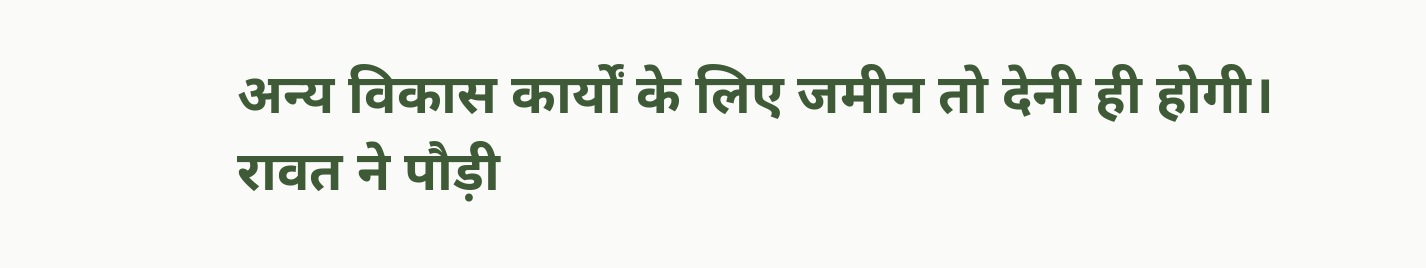अन्य विकास कार्यों के लिए जमीन तो देनी ही होगी।
रावत ने पौड़ी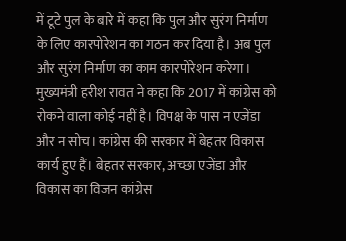में टूटे पुल के बारे में कहा कि पुल और सुरंग निर्माण के लिए कारपोरेशन का गठन कर दिया है। अब पुल और सुरंग निर्माण का काम कारपोरेशन करेगा।
मुख्यमंत्री हरीश रावत ने कहा कि 2017 में कांग्रेस को रोकने वाला कोई नहीं है। विपक्ष के पास न एजेंडा और न सोच। कांग्रेस की सरकार में बेहतर विकास कार्य हुए हैं। बेहतर सरकार, अच्छा एजेंडा और विकास का विजन कांग्रेस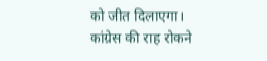को जीत दिलाएगा। कांग्रेस की राह रोकने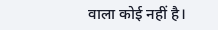वाला कोई नहीं है।